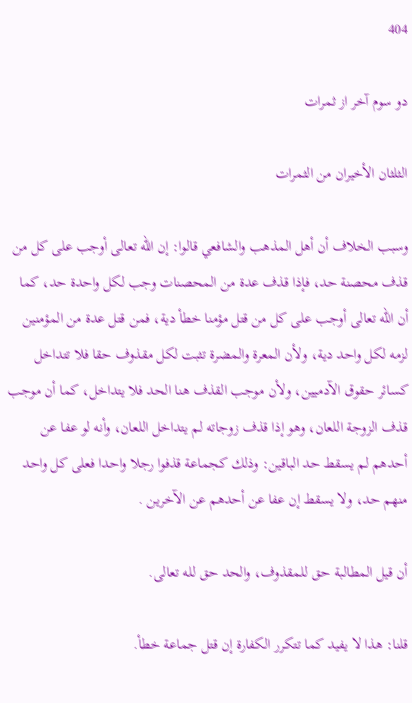404

دو سوم آخر از ثمرات

الثلثان الأخيران من الثمرات

وسبب الخلاف أن أهل المذهب والشافعي قالوا: إن الله تعالى أوجب على كل من قذف محصنة حد، فإذا قذف عدة من المحصنات وجب لكل واحدة حد، كما أن الله تعالى أوجب على كل من قتل مؤمنا خطأ دية، فمن قتل عدة من المؤمنين لزمه لكل واحد دية، ولأن المعرة والمضرة تثبت لكل مقذوف حقا فلا تتداخل كسائر حقوق الآدميين، ولأن موجب القذف هنا الحد فلا يتداخل، كما أن موجب قذف الزوجة اللعان، وهو إذا قذف زوجاته لم يتداخل اللعان، وأنه لو عفا عن أحدهم لم يسقط حد الباقين: وذلك كجماعة قذفوا رجلا واحدا فعلى كل واحد منهم حد، ولا يسقط إن عفا عن أحدهم عن الآخرين .

أن قيل المطالبة حق للمقذوف، والحد حق لله تعالى.

قلنا: هذا لا يفيد كما تتكرر الكفارة إن قتل جماعة خطأ.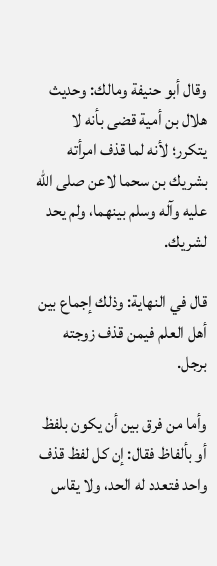وقال أبو حنيفة ومالك: وحديث هلال بن أمية قضى بأنه لا يتكرر؛ لأنه لما قذف امرأته بشريك بن سحما لاعن صلى الله عليه وآله وسلم بينهما، ولم يحد لشريك.

قال في النهاية: وذلك إجماع بين أهل العلم فيمن قذف زوجته برجل.

وأما من فرق بين أن يكون بلفظ أو بألفاظ فقال: إن كل لفظ قذف واحد فتعدد له الحد، ولا يقاس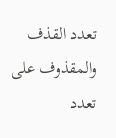تعدد القذف والمقذوف على تعدد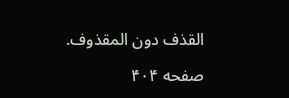القذف دون المقذوف.

صفحه ۴۰۴